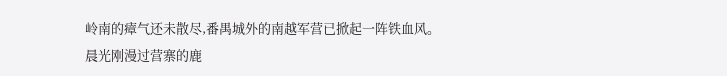岭南的瘴气还未散尽,番禺城外的南越军营已掀起一阵铁血风。
晨光刚漫过营寨的鹿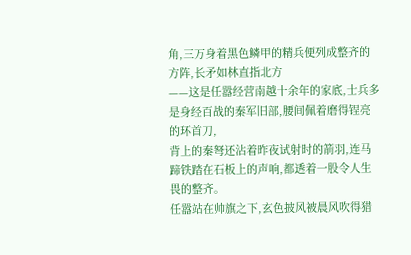角,三万身着黑色鳞甲的精兵便列成整齐的方阵,长矛如林直指北方
——这是任嚣经营南越十余年的家底,士兵多是身经百战的秦军旧部,腰间佩着磨得锃亮的环首刀,
背上的秦弩还沾着昨夜试射时的箭羽,连马蹄铁踏在石板上的声响,都透着一股令人生畏的整齐。
任嚣站在帅旗之下,玄色披风被晨风吹得猎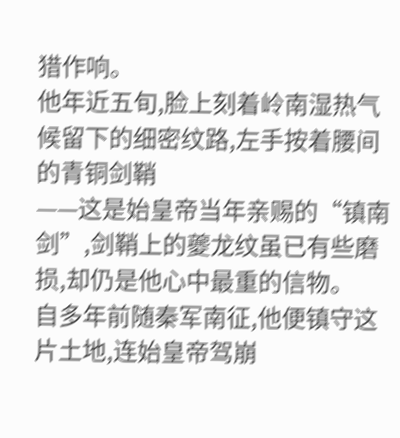猎作响。
他年近五旬,脸上刻着岭南湿热气候留下的细密纹路,左手按着腰间的青铜剑鞘
——这是始皇帝当年亲赐的“镇南剑”,剑鞘上的夔龙纹虽已有些磨损,却仍是他心中最重的信物。
自多年前随秦军南征,他便镇守这片土地,连始皇帝驾崩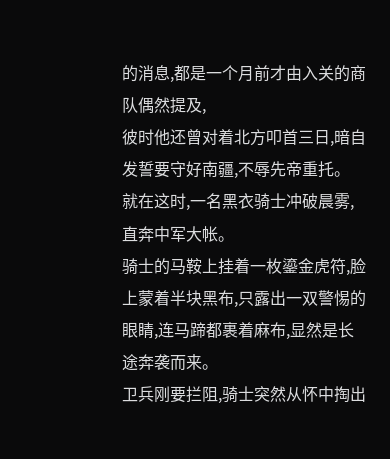的消息,都是一个月前才由入关的商队偶然提及,
彼时他还曾对着北方叩首三日,暗自发誓要守好南疆,不辱先帝重托。
就在这时,一名黑衣骑士冲破晨雾,直奔中军大帐。
骑士的马鞍上挂着一枚鎏金虎符,脸上蒙着半块黑布,只露出一双警惕的眼睛,连马蹄都裹着麻布,显然是长途奔袭而来。
卫兵刚要拦阻,骑士突然从怀中掏出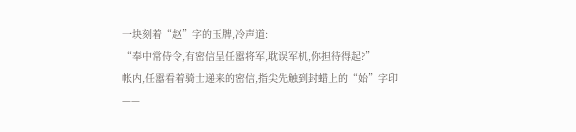一块刻着“赵”字的玉牌,冷声道:
“奉中常侍令,有密信呈任嚣将军,耽误军机,你担待得起?”
帐内,任嚣看着骑士递来的密信,指尖先触到封蜡上的“始”字印
——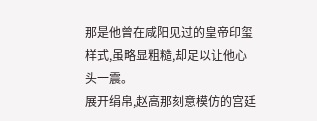那是他曾在咸阳见过的皇帝印玺样式,虽略显粗糙,却足以让他心头一震。
展开绢帛,赵高那刻意模仿的宫廷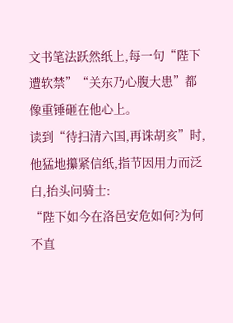文书笔法跃然纸上,每一句“陛下遭软禁”“关东乃心腹大患”都像重锤砸在他心上。
读到“待扫清六国,再诛胡亥”时,他猛地攥紧信纸,指节因用力而泛白,抬头问骑士:
“陛下如今在洛邑安危如何?为何不直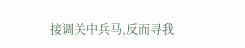接调关中兵马,反而寻我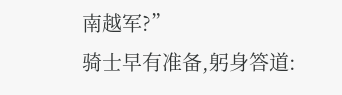南越军?”
骑士早有准备,躬身答道: